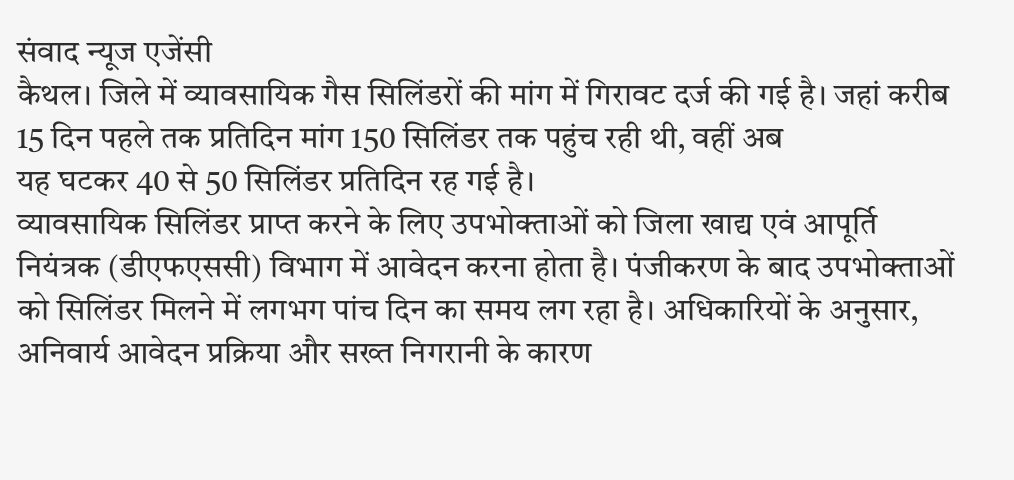संवाद न्यूज एजेंसी
कैथल। जिले में व्यावसायिक गैस सिलिंडरों की मांग में गिरावट दर्ज की गई है। जहां करीब 15 दिन पहले तक प्रतिदिन मांग 150 सिलिंडर तक पहुंच रही थी, वहीं अब
यह घटकर 40 से 50 सिलिंडर प्रतिदिन रह गई है।
व्यावसायिक सिलिंडर प्राप्त करने के लिए उपभोक्ताओं को जिला खाद्य एवं आपूर्ति नियंत्रक (डीएफएससी) विभाग में आवेदन करना होता है। पंजीकरण के बाद उपभोक्ताओं को सिलिंडर मिलने में लगभग पांच दिन का समय लग रहा है। अधिकारियों के अनुसार, अनिवार्य आवेदन प्रक्रिया और सख्त निगरानी के कारण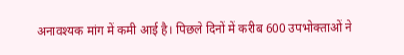अनावश्यक मांग में कमी आई है। पिछले दिनों में करीब 600 उपभोक्ताओं ने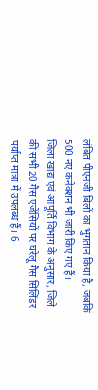लंबित पीएनजी बिलों का भुगतान किया है, जबकि 500 नए कनेक्शन भी जारी किए गए हैं।
जिला खाद्य एवं आपूर्ति विभाग के अनुसार, जिले की सभी 20 गैस एजेंसियों पर घरेलू गैस सिलिंडर पर्याप्त मात्रा में उपलब्ध हैं। 6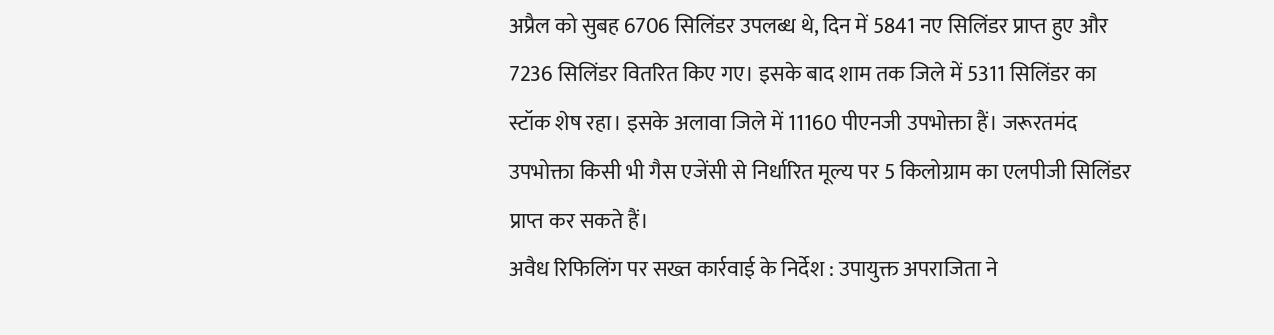अप्रैल को सुबह 6706 सिलिंडर उपलब्ध थे, दिन में 5841 नए सिलिंडर प्राप्त हुए और 7236 सिलिंडर वितरित किए गए। इसके बाद शाम तक जिले में 5311 सिलिंडर का स्टॉक शेष रहा। इसके अलावा जिले में 11160 पीएनजी उपभोक्ता हैं। जरूरतमंद उपभोक्ता किसी भी गैस एजेंसी से निर्धारित मूल्य पर 5 किलोग्राम का एलपीजी सिलिंडर प्राप्त कर सकते हैं।
अवैध रिफिलिंग पर सख्त कार्रवाई के निर्देश : उपायुक्त अपराजिता ने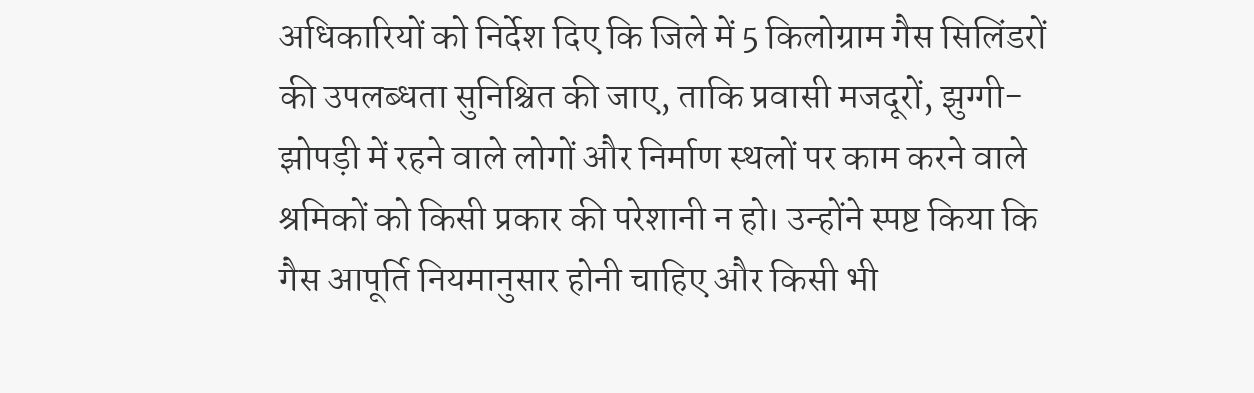अधिकारियों को निर्देश दिए कि जिले में 5 किलोग्राम गैस सिलिंडरों की उपलब्धता सुनिश्चित की जाए, ताकि प्रवासी मजदूरों, झुग्गी-झोपड़ी में रहने वाले लोगों और निर्माण स्थलों पर काम करने वाले श्रमिकों को किसी प्रकार की परेशानी न हो। उन्होंने स्पष्ट किया कि गैस आपूर्ति नियमानुसार होनी चाहिए और किसी भी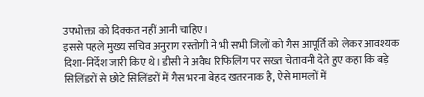उपभोक्ता को दिक्कत नहीं आनी चाहिए।
इससे पहले मुख्य सचिव अनुराग रस्तोगी ने भी सभी जिलों को गैस आपूर्ति को लेकर आवश्यक दिशा-निर्देश जारी किए थे। डीसी ने अवैध रिफिलिंग पर सख्त चेतावनी देते हुए कहा कि बड़े सिलिंडरों से छोटे सिलिंडरों में गैस भरना बेहद खतरनाक है, ऐसे मामलों में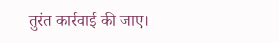तुरंत कार्रवाई की जाए।